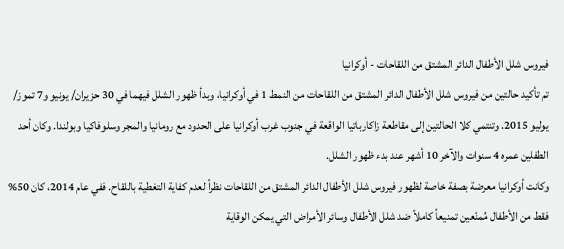فيروس شلل الأطفال الدائر المشتق من اللقاحات - أوكرانيا
تم تأكيد حالتين من فيروس شلل الأطفال الدائر المشتق من اللقاحات من النمط 1 في أوكرانيا، وبدأ ظهور الشلل فيهما في 30 حزيران/ يونيو و7 تموز/ يوليو 2015. وتنتمي كلا الحالتين إلى مقاطعة زاكارباتيا الواقعة في جنوب غرب أوكرانيا على الحدود مع رومانيا والمجر وسلوفاكيا وبولندا. وكان أحد الطفلين عمره 4 سنوات والآخر 10 أشهر عند بدء ظهور الشلل.
وكانت أوكرانيا معرضة بصفة خاصة لظهور فيروس شلل الأطفال الدائر المشتق من اللقاحات نظراً لعدم كفاية التغطية باللقاح. ففي عام 2014، كان 50% فقط من الأطفال مُمنّعين تمنيعاً كاملاً ضد شلل الأطفال وسائر الأمراض التي يمكن الوقاية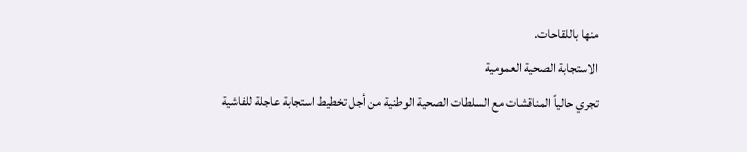منها باللقاحات.
الاستجابة الصحية العمومية
تجري حالياً المناقشات مع السلطات الصحية الوطنية من أجل تخطيط استجابة عاجلة للفاشية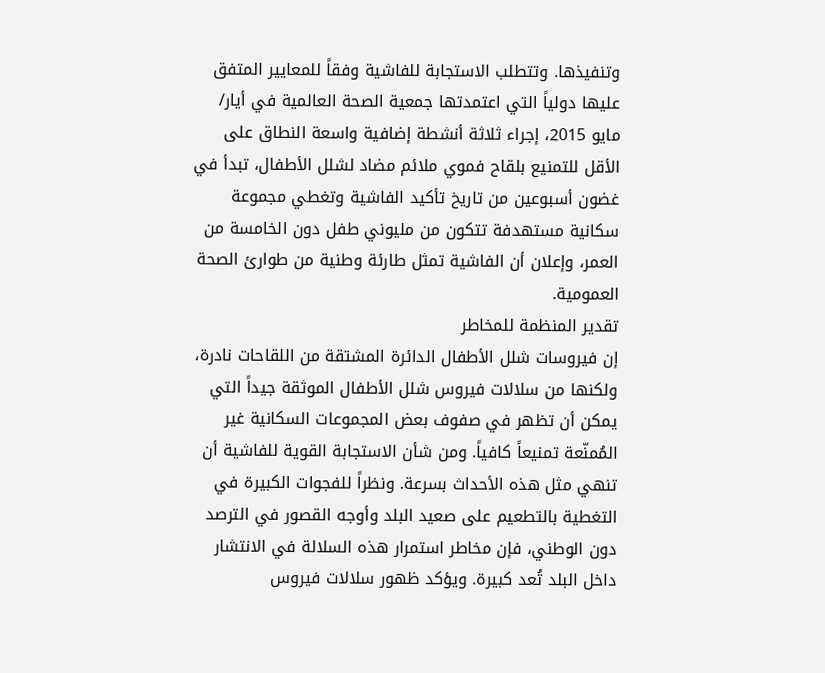وتنفيذها. وتتطلب الاستجابة للفاشية وفقاً للمعايير المتفق عليها دولياً التي اعتمدتها جمعية الصحة العالمية في أيار/ مايو 2015، إجراء ثلاثة أنشطة إضافية واسعة النطاق على الأقل للتمنيع بلقاح فموي ملائم مضاد لشلل الأطفال، تبدأ في غضون أسبوعين من تاريخ تأكيد الفاشية وتغطي مجموعة سكانية مستهدفة تتكون من مليوني طفل دون الخامسة من العمر، وإعلان أن الفاشية تمثل طارئة وطنية من طوارئ الصحة العمومية.
تقدير المنظمة للمخاطر
إن فيروسات شلل الأطفال الدائرة المشتقة من اللقاحات نادرة، ولكنها من سلالات فيروس شلل الأطفال الموثقة جيداً التي يمكن أن تظهر في صفوف بعض المجموعات السكانية غير المُمنّعة تمنيعاً كافياً. ومن شأن الاستجابة القوية للفاشية أن تنهي مثل هذه الأحداث بسرعة. ونظراً للفجوات الكبيرة في التغطية بالتطعيم على صعيد البلد وأوجه القصور في الترصد دون الوطني، فإن مخاطر استمرار هذه السلالة في الانتشار داخل البلد تُعد كبيرة. ويؤكد ظهور سلالات فيروس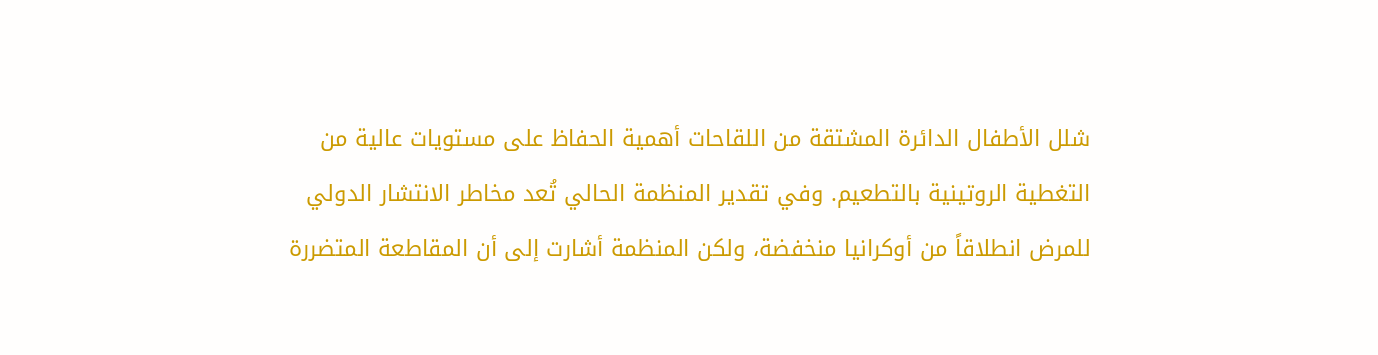شلل الأطفال الدائرة المشتقة من اللقاحات أهمية الحفاظ على مستويات عالية من التغطية الروتينية بالتطعيم. وفي تقدير المنظمة الحالي تُعد مخاطر الانتشار الدولي للمرض انطلاقاً من أوكرانيا منخفضة، ولكن المنظمة أشارت إلى أن المقاطعة المتضررة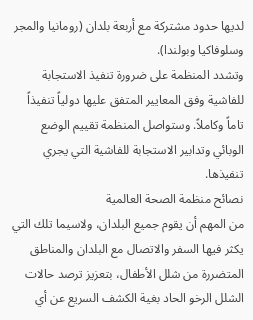لديها حدود مشتركة مع أربعة بلدان (رومانيا والمجر وسلوفاكيا وبولندا).
وتشدد المنظمة على ضرورة تنفيذ الاستجابة للفاشية وفق المعايير المتفق عليها دولياً تنفيذاً تاماً وكاملاً. وستواصل المنظمة تقييم الوضع الوبائي وتدابير الاستجابة للفاشية التي يجري تنفيذها.
نصائح منظمة الصحة العالمية
من المهم أن يقوم جميع البلدان، ولاسيما تلك التي يكثر فيها السفر والاتصال مع البلدان والمناطق المتضررة من شلل الأطفال، بتعزيز ترصد حالات الشلل الرخو الحاد بغية الكشف السريع عن أي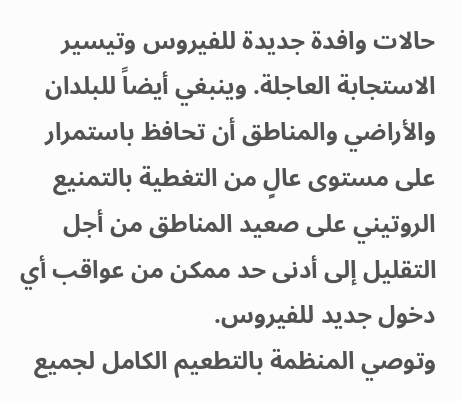حالات وافدة جديدة للفيروس وتيسير الاستجابة العاجلة. وينبغي أيضاً للبلدان والأراضي والمناطق أن تحافظ باستمرار على مستوى عالٍ من التغطية بالتمنيع الروتيني على صعيد المناطق من أجل التقليل إلى أدنى حد ممكن من عواقب أي دخول جديد للفيروس.
وتوصي المنظمة بالتطعيم الكامل لجميع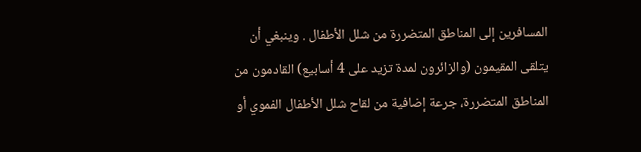المسافرين إلى المناطق المتضررة من شلل الأطفال . وينبغي أن يتلقى المقيمون (والزائرون لمدة تزيد على 4 أسابيع) القادمون من المناطق المتضررة، جرعة إضافية من لقاح شلل الأطفال الفموي أو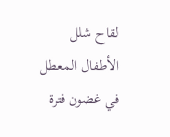لقاح شلل الأطفال المعطل في غضون فترة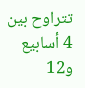تتراوح بين 4 أسابيع و12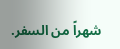شهراً من السفر.